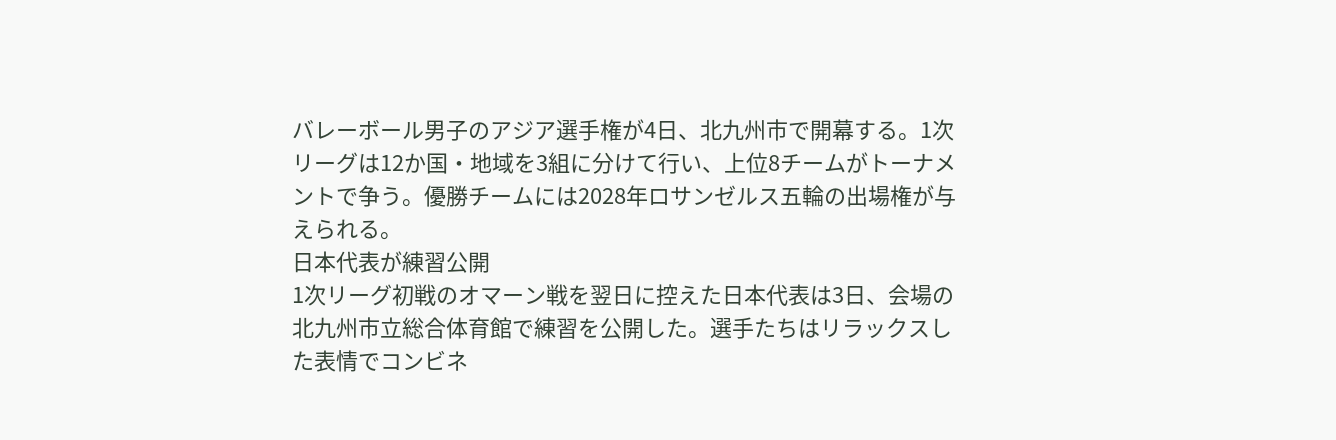バレーボール男子のアジア選手権が4日、北九州市で開幕する。1次リーグは12か国・地域を3組に分けて行い、上位8チームがトーナメントで争う。優勝チームには2028年ロサンゼルス五輪の出場権が与えられる。
日本代表が練習公開
1次リーグ初戦のオマーン戦を翌日に控えた日本代表は3日、会場の北九州市立総合体育館で練習を公開した。選手たちはリラックスした表情でコンビネ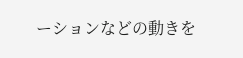ーションなどの動きを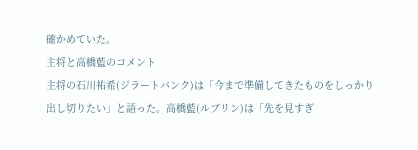確かめていた。
主将と高橋藍のコメント
主将の石川祐希(ジラートバンク)は「今まで準備してきたものをしっかり出し切りたい」と語った。高橋藍(ルブリン)は「先を見すぎ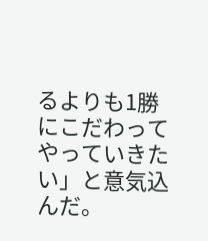るよりも1勝にこだわってやっていきたい」と意気込んだ。